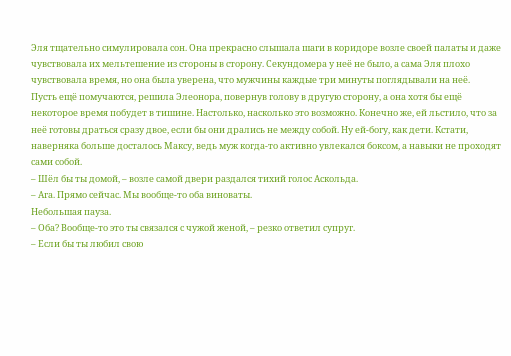Эля тщательно симулировала сон. Она прекрасно слышала шаги в коридоре возле своей палаты и даже чувствовала их мельтешение из стороны в сторону. Секундомера у неё не было, а сама Эля плохо чувствовала время, но она была уверена, что мужчины каждые три минуты поглядывали на неё.
Пусть ещё помучаются, решила Элеонора, повернув голову в другую сторону, а она хотя бы ещё некоторое время побудет в тишине. Настолько, насколько это возможно. Конечно же, ей льстило, что за неё готовы драться сразу двое, если бы они дрались не между собой. Ну ей-богу, как дети. Кстати, наверняка больше досталось Максу, ведь муж когда-то активно увлекался боксом, а навыки не проходят сами собой.
– Шёл бы ты домой, – возле самой двери раздался тихий голос Аскольда.
– Ага. Прямо сейчас. Мы вообще-то оба виноваты.
Небольшая пауза.
– Оба? Вообще-то это ты связался с чужой женой, – резко ответил супруг.
– Если бы ты любил свою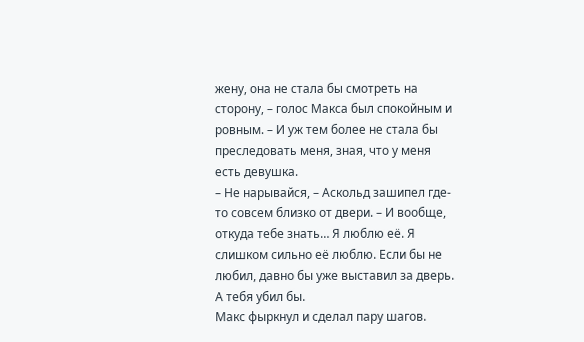жену, она не стала бы смотреть на сторону, – голос Макса был спокойным и ровным. – И уж тем более не стала бы преследовать меня, зная, что у меня есть девушка.
– Не нарывайся, – Аскольд зашипел где-то совсем близко от двери. – И вообще, откуда тебе знать… Я люблю её. Я слишком сильно её люблю. Если бы не любил, давно бы уже выставил за дверь. А тебя убил бы.
Макс фыркнул и сделал пару шагов.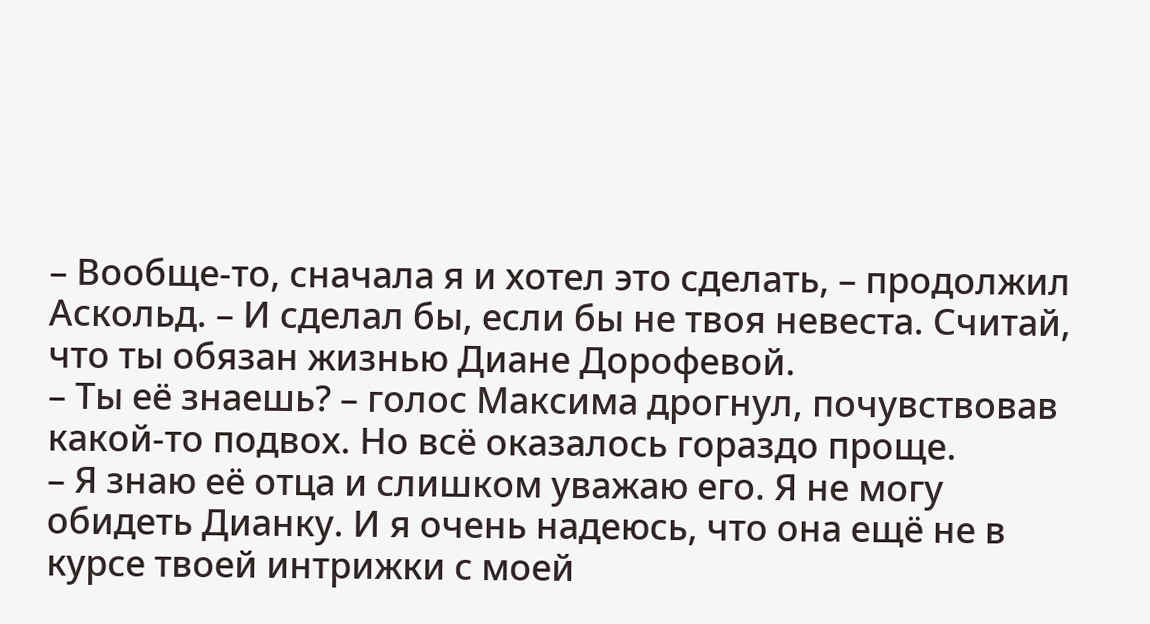– Вообще-то, сначала я и хотел это сделать, – продолжил Аскольд. – И сделал бы, если бы не твоя невеста. Считай, что ты обязан жизнью Диане Дорофевой.
– Ты её знаешь? – голос Максима дрогнул, почувствовав какой-то подвох. Но всё оказалось гораздо проще.
– Я знаю её отца и слишком уважаю его. Я не могу обидеть Дианку. И я очень надеюсь, что она ещё не в курсе твоей интрижки с моей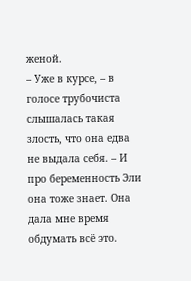женой.
– Уже в курсе, – в голосе трубочиста слышалась такая злость, что она едва не выдала себя. – И про беременность Эли она тоже знает. Она дала мне время обдумать всё это.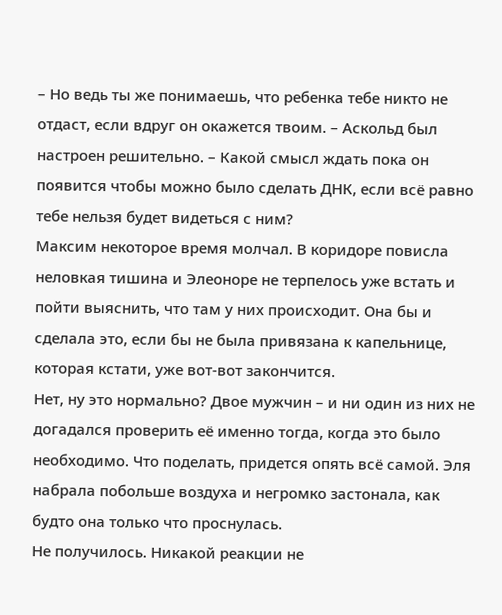– Но ведь ты же понимаешь, что ребенка тебе никто не отдаст, если вдруг он окажется твоим. – Аскольд был настроен решительно. – Какой смысл ждать пока он появится чтобы можно было сделать ДНК, если всё равно тебе нельзя будет видеться с ним?
Максим некоторое время молчал. В коридоре повисла неловкая тишина и Элеоноре не терпелось уже встать и пойти выяснить, что там у них происходит. Она бы и сделала это, если бы не была привязана к капельнице, которая кстати, уже вот-вот закончится.
Нет, ну это нормально? Двое мужчин – и ни один из них не догадался проверить её именно тогда, когда это было необходимо. Что поделать, придется опять всё самой. Эля набрала побольше воздуха и негромко застонала, как будто она только что проснулась.
Не получилось. Никакой реакции не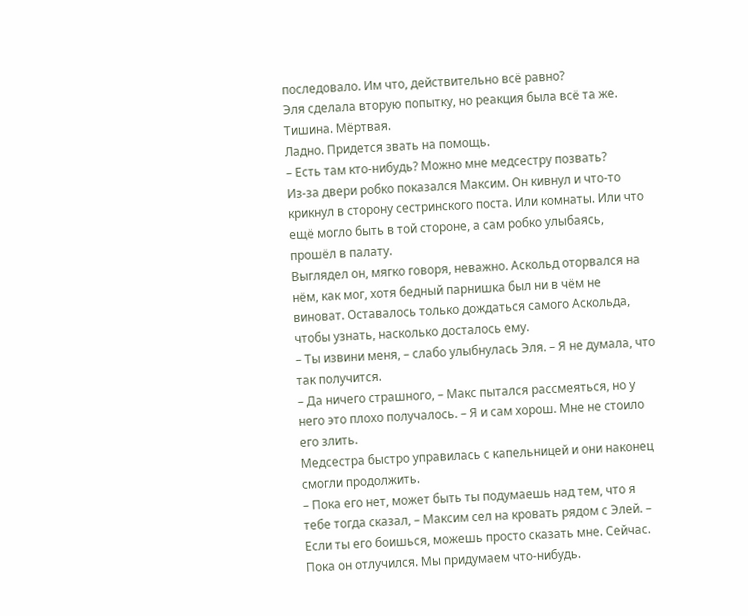последовало. Им что, действительно всё равно?
Эля сделала вторую попытку, но реакция была всё та же. Тишина. Мёртвая.
Ладно. Придется звать на помощь.
– Есть там кто-нибудь? Можно мне медсестру позвать?
Из-за двери робко показался Максим. Он кивнул и что-то крикнул в сторону сестринского поста. Или комнаты. Или что ещё могло быть в той стороне, а сам робко улыбаясь, прошёл в палату.
Выглядел он, мягко говоря, неважно. Аскольд оторвался на нём, как мог, хотя бедный парнишка был ни в чём не виноват. Оставалось только дождаться самого Аскольда, чтобы узнать, насколько досталось ему.
– Ты извини меня, – слабо улыбнулась Эля. – Я не думала, что так получится.
– Да ничего страшного, – Макс пытался рассмеяться, но у него это плохо получалось. – Я и сам хорош. Мне не стоило его злить.
Медсестра быстро управилась с капельницей и они наконец смогли продолжить.
– Пока его нет, может быть ты подумаешь над тем, что я тебе тогда сказал, – Максим сел на кровать рядом с Элей. – Если ты его боишься, можешь просто сказать мне. Сейчас. Пока он отлучился. Мы придумаем что-нибудь.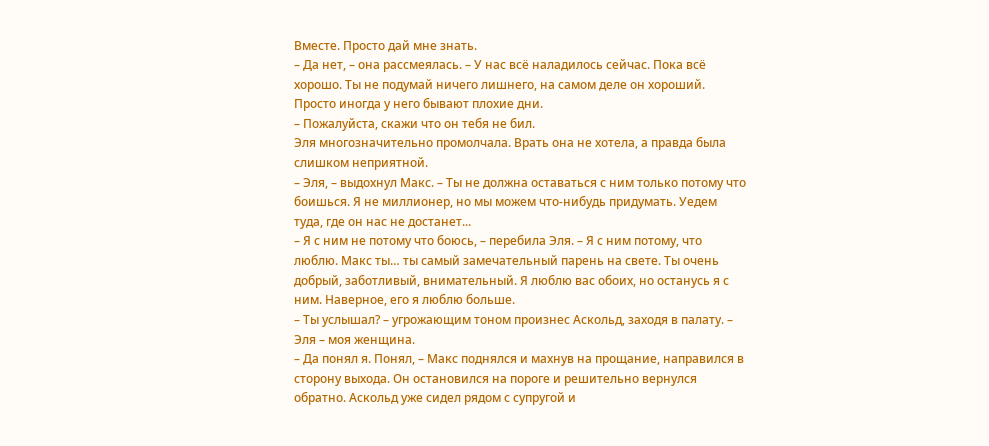Вместе. Просто дай мне знать.
– Да нет, – она рассмеялась. – У нас всё наладилось сейчас. Пока всё хорошо. Ты не подумай ничего лишнего, на самом деле он хороший. Просто иногда у него бывают плохие дни.
– Пожалуйста, скажи что он тебя не бил.
Эля многозначительно промолчала. Врать она не хотела, а правда была слишком неприятной.
– Эля, – выдохнул Макс. – Ты не должна оставаться с ним только потому что боишься. Я не миллионер, но мы можем что-нибудь придумать. Уедем туда, где он нас не достанет...
– Я с ним не потому что боюсь, – перебила Эля. – Я с ним потому, что люблю. Макс ты… ты самый замечательный парень на свете. Ты очень добрый, заботливый, внимательный. Я люблю вас обоих, но останусь я с ним. Наверное, его я люблю больше.
– Ты услышал? – угрожающим тоном произнес Аскольд, заходя в палату. – Эля – моя женщина.
– Да понял я. Понял, – Макс поднялся и махнув на прощание, направился в сторону выхода. Он остановился на пороге и решительно вернулся обратно. Аскольд уже сидел рядом с супругой и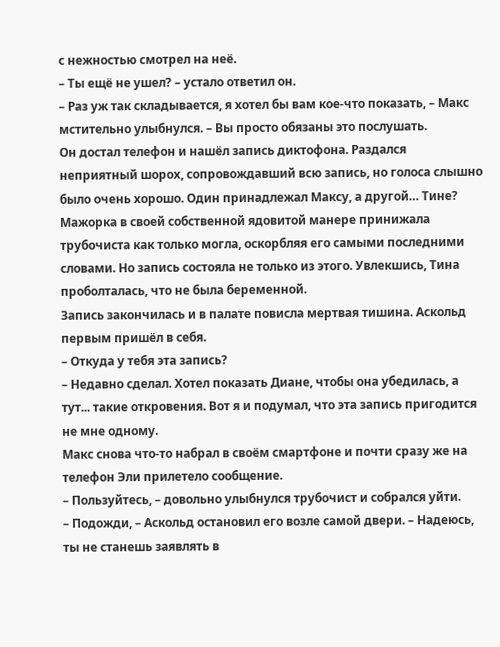с нежностью смотрел на неё.
– Ты ещё не ушел? – устало ответил он.
– Раз уж так складывается, я хотел бы вам кое-что показать, – Макс мстительно улыбнулся. – Вы просто обязаны это послушать.
Он достал телефон и нашёл запись диктофона. Раздался неприятный шорох, сопровождавший всю запись, но голоса слышно было очень хорошо. Один принадлежал Максу, а другой… Тине? Мажорка в своей собственной ядовитой манере принижала трубочиста как только могла, оскорбляя его самыми последними словами. Но запись состояла не только из этого. Увлекшись, Тина проболталась, что не была беременной.
Запись закончилась и в палате повисла мертвая тишина. Аскольд первым пришёл в себя.
– Откуда у тебя эта запись?
– Недавно сделал. Хотел показать Диане, чтобы она убедилась, а тут... такие откровения. Вот я и подумал, что эта запись пригодится не мне одному.
Макс снова что-то набрал в своём смартфоне и почти сразу же на телефон Эли прилетело сообщение.
– Пользуйтесь, – довольно улыбнулся трубочист и собрался уйти.
– Подожди, – Аскольд остановил его возле самой двери. – Надеюсь, ты не станешь заявлять в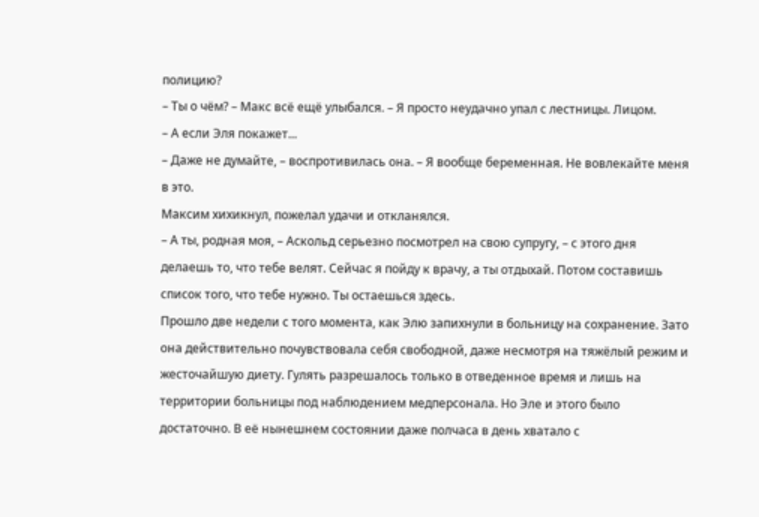полицию?
– Ты о чём? – Макс всё ещё улыбался. – Я просто неудачно упал с лестницы. Лицом.
– А если Эля покажет...
– Даже не думайте, – воспротивилась она. – Я вообще беременная. Не вовлекайте меня в это.
Максим хихикнул, пожелал удачи и откланялся.
– А ты, родная моя, – Аскольд серьезно посмотрел на свою супругу, – с этого дня делаешь то, что тебе велят. Сейчас я пойду к врачу, а ты отдыхай. Потом составишь список того, что тебе нужно. Ты остаешься здесь.
Прошло две недели с того момента, как Элю запихнули в больницу на сохранение. Зато она действительно почувствовала себя свободной, даже несмотря на тяжёлый режим и жесточайшую диету. Гулять разрешалось только в отведенное время и лишь на территории больницы под наблюдением медперсонала. Но Эле и этого было достаточно. В её нынешнем состоянии даже полчаса в день хватало с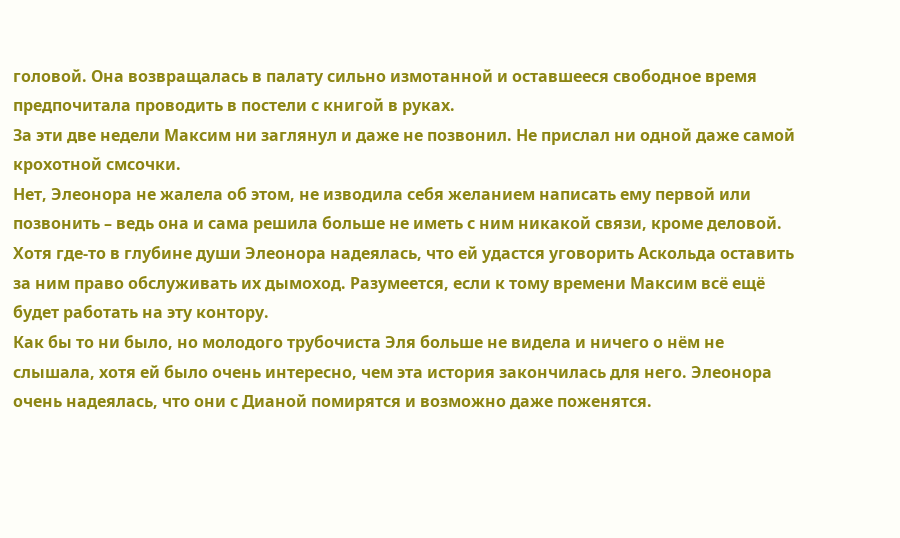головой. Она возвращалась в палату сильно измотанной и оставшееся свободное время предпочитала проводить в постели с книгой в руках.
За эти две недели Максим ни заглянул и даже не позвонил. Не прислал ни одной даже самой крохотной смсочки.
Нет, Элеонора не жалела об этом, не изводила себя желанием написать ему первой или позвонить – ведь она и сама решила больше не иметь с ним никакой связи, кроме деловой.
Хотя где-то в глубине души Элеонора надеялась, что ей удастся уговорить Аскольда оставить за ним право обслуживать их дымоход. Разумеется, если к тому времени Максим всё ещё будет работать на эту контору.
Как бы то ни было, но молодого трубочиста Эля больше не видела и ничего о нём не слышала, хотя ей было очень интересно, чем эта история закончилась для него. Элеонора очень надеялась, что они с Дианой помирятся и возможно даже поженятся.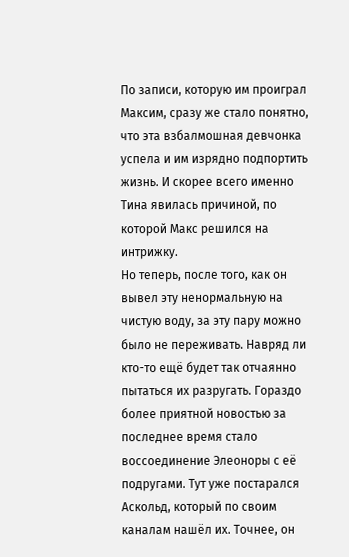По записи, которую им проиграл Максим, сразу же стало понятно, что эта взбалмошная девчонка успела и им изрядно подпортить жизнь. И скорее всего именно Тина явилась причиной, по которой Макс решился на интрижку.
Но теперь, после того, как он вывел эту ненормальную на чистую воду, за эту пару можно было не переживать. Навряд ли кто-то ещё будет так отчаянно пытаться их разругать. Гораздо более приятной новостью за последнее время стало воссоединение Элеоноры с её подругами. Тут уже постарался Аскольд, который по своим каналам нашёл их. Точнее, он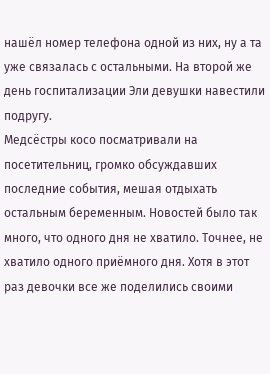нашёл номер телефона одной из них, ну а та уже связалась с остальными. На второй же день госпитализации Эли девушки навестили подругу.
Медсёстры косо посматривали на посетительниц, громко обсуждавших последние события, мешая отдыхать остальным беременным. Новостей было так много, что одного дня не хватило. Точнее, не хватило одного приёмного дня. Хотя в этот раз девочки все же поделились своими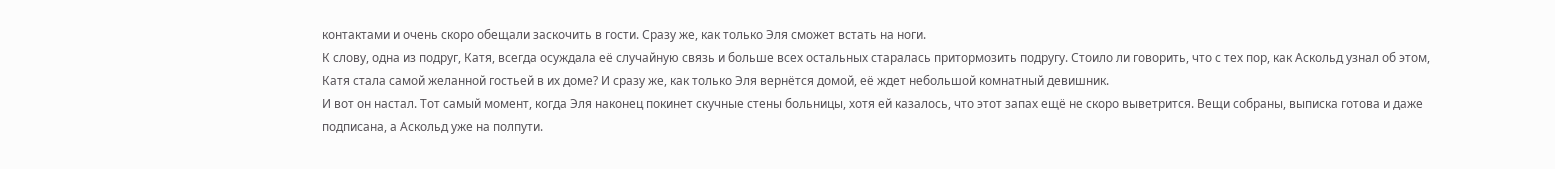контактами и очень скоро обещали заскочить в гости. Сразу же, как только Эля сможет встать на ноги.
К слову, одна из подруг, Катя, всегда осуждала её случайную связь и больше всех остальных старалась притормозить подругу. Стоило ли говорить, что с тех пор, как Аскольд узнал об этом, Катя стала самой желанной гостьей в их доме? И сразу же, как только Эля вернётся домой, её ждет небольшой комнатный девишник.
И вот он настал. Тот самый момент, когда Эля наконец покинет скучные стены больницы, хотя ей казалось, что этот запах ещё не скоро выветрится. Вещи собраны, выписка готова и даже подписана, а Аскольд уже на полпути.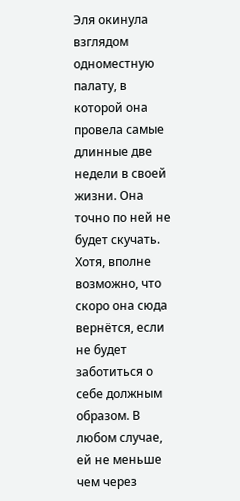Эля окинула взглядом одноместную палату, в которой она провела самые длинные две недели в своей жизни. Она точно по ней не будет скучать. Хотя, вполне возможно, что скоро она сюда вернётся, если не будет заботиться о себе должным образом. В любом случае, ей не меньше чем через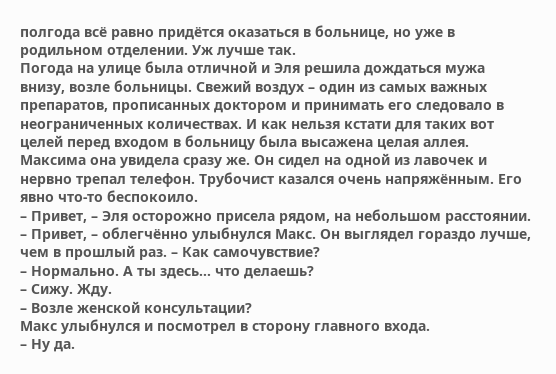полгода всё равно придётся оказаться в больнице, но уже в родильном отделении. Уж лучше так.
Погода на улице была отличной и Эля решила дождаться мужа внизу, возле больницы. Свежий воздух – один из самых важных препаратов, прописанных доктором и принимать его следовало в неограниченных количествах. И как нельзя кстати для таких вот целей перед входом в больницу была высажена целая аллея.
Максима она увидела сразу же. Он сидел на одной из лавочек и нервно трепал телефон. Трубочист казался очень напряжённым. Его явно что-то беспокоило.
– Привет, – Эля осторожно присела рядом, на небольшом расстоянии.
– Привет, – облегчённо улыбнулся Макс. Он выглядел гораздо лучше, чем в прошлый раз. – Как самочувствие?
– Нормально. А ты здесь… что делаешь?
– Сижу. Жду.
– Возле женской консультации?
Макс улыбнулся и посмотрел в сторону главного входа.
– Ну да.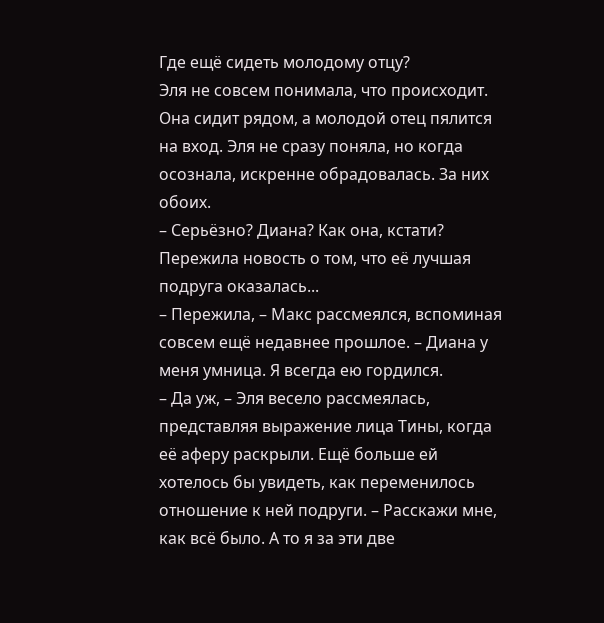Где ещё сидеть молодому отцу?
Эля не совсем понимала, что происходит. Она сидит рядом, а молодой отец пялится на вход. Эля не сразу поняла, но когда осознала, искренне обрадовалась. За них обоих.
– Серьёзно? Диана? Как она, кстати? Пережила новость о том, что её лучшая подруга оказалась...
– Пережила, – Макс рассмеялся, вспоминая совсем ещё недавнее прошлое. – Диана у меня умница. Я всегда ею гордился.
– Да уж, – Эля весело рассмеялась, представляя выражение лица Тины, когда её аферу раскрыли. Ещё больше ей хотелось бы увидеть, как переменилось отношение к ней подруги. – Расскажи мне, как всё было. А то я за эти две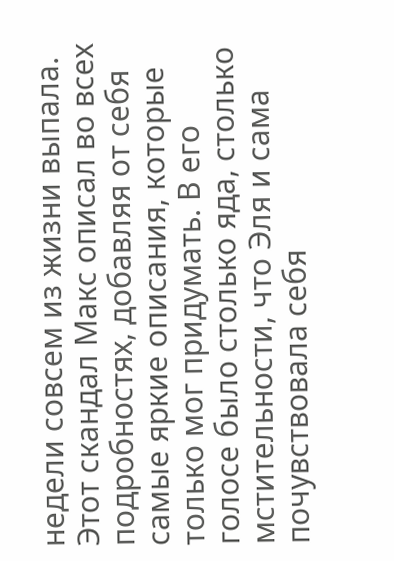недели совсем из жизни выпала.
Этот скандал Макс описал во всех подробностях, добавляя от себя самые яркие описания, которые только мог придумать. В его голосе было столько яда, столько мстительности, что Эля и сама почувствовала себя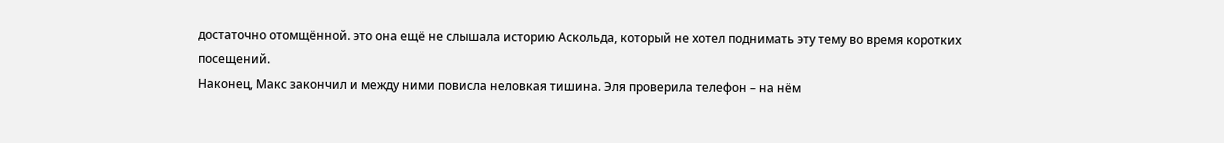достаточно отомщённой. это она ещё не слышала историю Аскольда, который не хотел поднимать эту тему во время коротких посещений.
Наконец, Макс закончил и между ними повисла неловкая тишина. Эля проверила телефон – на нём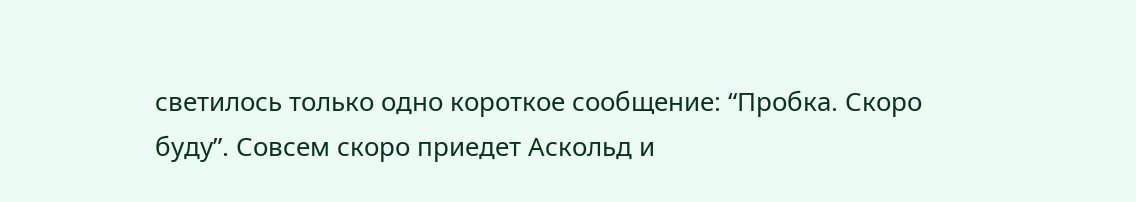светилось только одно короткое сообщение: “Пробка. Скоро буду”. Совсем скоро приедет Аскольд и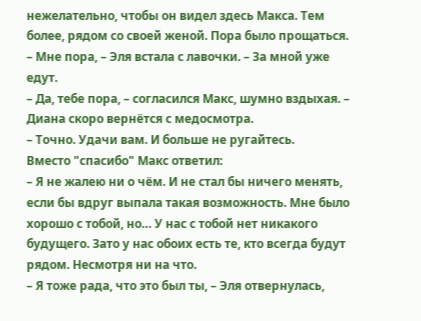нежелательно, чтобы он видел здесь Макса. Тем более, рядом со своей женой. Пора было прощаться.
– Мне пора, – Эля встала с лавочки. – За мной уже едут.
– Да, тебе пора, – согласился Макс, шумно вздыхая. – Диана скоро вернётся с медосмотра.
– Точно. Удачи вам. И больше не ругайтесь.
Вместо "спасибо" Макс ответил:
– Я не жалею ни о чём. И не стал бы ничего менять, если бы вдруг выпала такая возможность. Мне было хорошо с тобой, но… У нас с тобой нет никакого будущего. Зато у нас обоих есть те, кто всегда будут рядом. Несмотря ни на что.
– Я тоже рада, что это был ты, – Эля отвернулась,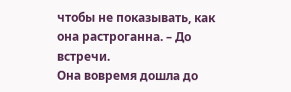чтобы не показывать, как она растроганна. – До встречи.
Она вовремя дошла до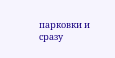парковки и сразу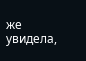же увидела,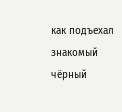как подъехал знакомый чёрный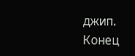джип.
Конец